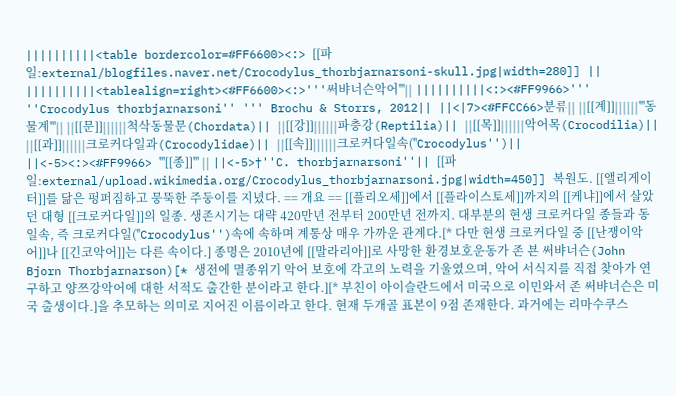||||||||||<table bordercolor=#FF6600><:> [[파일:external/blogfiles.naver.net/Crocodylus_thorbjarnarsoni-skull.jpg|width=280]] || ||||||||||<tablealign=right><#FF6600><:>'''써뱌너슨악어'''|| ||||||||||<:><#FF9966>''' ''Crocodylus thorbjarnarsoni'' ''' Brochu & Storrs, 2012|| ||<|7><#FFCC66>분류|| ||[[계]]||||||'''동물계'''|| ||[[문]]||||||척삭동물문(Chordata)|| ||[[강]]||||||파충강(Reptilia)|| ||[[목]]||||||악어목(Crocodilia)|| ||[[과]]||||||크로커다일과(Crocodylidae)|| ||[[속]]||||||크로커다일속(''Crocodylus'')|| ||<-5><:><#FF9966> '''[[종]]''' || ||<-5>†''C. thorbjarnarsoni''|| [[파일:external/upload.wikimedia.org/Crocodylus_thorbjarnarsoni.jpg|width=450]] 복원도. [[앨리게이터]]를 닮은 펑퍼짐하고 뭉뚝한 주둥이를 지녔다. == 개요 == [[플리오세]]에서 [[플라이스토세]]까지의 [[케냐]]에서 살았던 대형 [[크로커다일]]의 일종. 생존시기는 대략 420만년 전부터 200만년 전까지. 대부분의 현생 크로커다일 종들과 동일속, 즉 크로커다일(''Crocodylus'')속에 속하며 계통상 매우 가까운 관계다.[* 다만 현생 크로커다일 중 [[난쟁이악어]]나 [[긴코악어]]는 다른 속이다.] 종명은 2010년에 [[말라리아]]로 사망한 환경보호운동가 존 뵨 써뱌너슨(John Bjorn Thorbjarnarson)[* 생전에 멸종위기 악어 보호에 각고의 노력을 기울였으며, 악어 서식지를 직접 찾아가 연구하고 양쯔강악어에 대한 서적도 출간한 분이라고 한다.][* 부친이 아이슬란드에서 미국으로 이민와서 존 써뱌너슨은 미국 출생이다.]을 추모하는 의미로 지어진 이름이라고 한다. 현재 두개골 표본이 9점 존재한다. 과거에는 리마수쿠스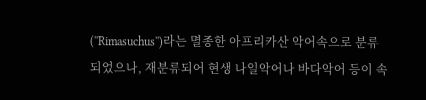(''Rimasuchus'')라는 멸종한 아프리카산 악어속으로 분류되었으나, 재분류되어 현생 나일악어나 바다악어 등이 속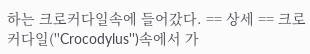하는 크로커다일속에 들어갔다. == 상세 == 크로커다일(''Crocodylus'')속에서 가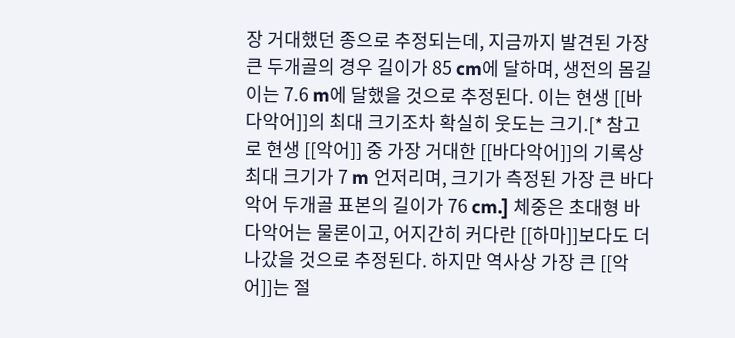장 거대했던 종으로 추정되는데, 지금까지 발견된 가장 큰 두개골의 경우 길이가 85 cm에 달하며, 생전의 몸길이는 7.6 m에 달했을 것으로 추정된다. 이는 현생 [[바다악어]]의 최대 크기조차 확실히 웃도는 크기.[* 참고로 현생 [[악어]] 중 가장 거대한 [[바다악어]]의 기록상 최대 크기가 7 m 언저리며, 크기가 측정된 가장 큰 바다악어 두개골 표본의 길이가 76 cm.] 체중은 초대형 바다악어는 물론이고, 어지간히 커다란 [[하마]]보다도 더 나갔을 것으로 추정된다. 하지만 역사상 가장 큰 [[악어]]는 절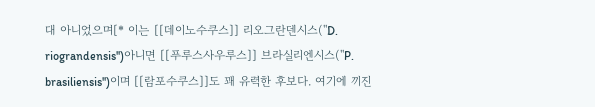대 아니었으며[* 이는 [[데이노수쿠스]] 리오그란덴시스(''D. riograndensis'')아니면 [[푸루스사우루스]] 브라실리엔시스(''P. brasiliensis'')이며 [[람포수쿠스]]도 꽤 유력한 후보다. 여기에 끼진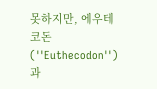못하지만, 에우테코돈(''Euthecodon'')과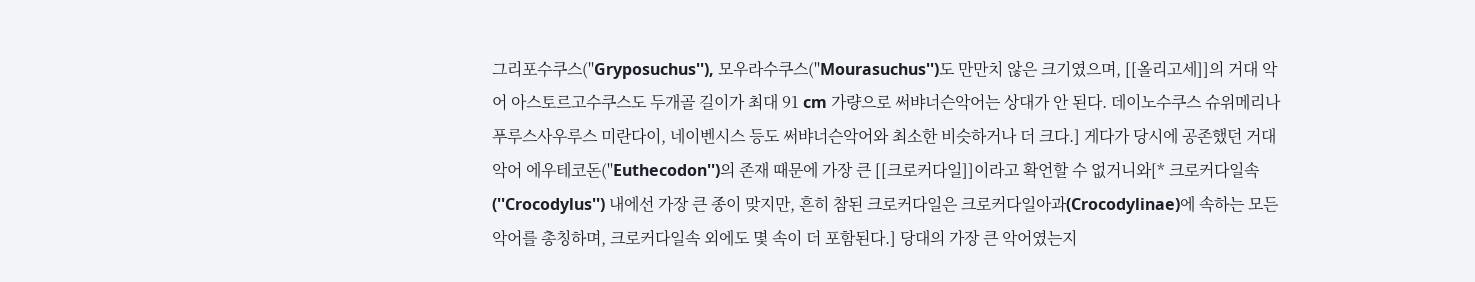그리포수쿠스(''Gryposuchus''), 모우라수쿠스(''Mourasuchus'')도 만만치 않은 크기였으며, [[올리고세]]의 거대 악어 아스토르고수쿠스도 두개골 길이가 최대 91 cm 가량으로 써뱌너슨악어는 상대가 안 된다. 데이노수쿠스 슈위메리나 푸루스사우루스 미란다이, 네이벤시스 등도 써뱌너슨악어와 최소한 비슷하거나 더 크다.] 게다가 당시에 공존했던 거대 악어 에우테코돈(''Euthecodon'')의 존재 때문에 가장 큰 [[크로커다일]]이라고 확언할 수 없거니와[* 크로커다일속(''Crocodylus'') 내에선 가장 큰 종이 맞지만, 흔히 참된 크로커다일은 크로커다일아과(Crocodylinae)에 속하는 모든 악어를 총칭하며, 크로커다일속 외에도 몇 속이 더 포함된다.] 당대의 가장 큰 악어였는지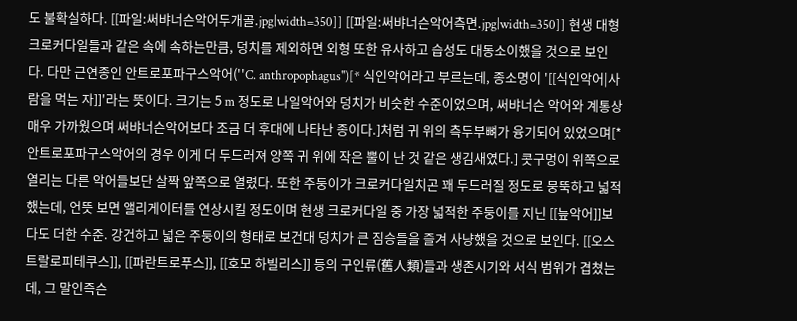도 불확실하다. [[파일:써뱌너슨악어두개골.jpg|width=350]] [[파일:써뱌너슨악어측면.jpg|width=350]] 현생 대형 크로커다일들과 같은 속에 속하는만큼, 덩치를 제외하면 외형 또한 유사하고 습성도 대동소이했을 것으로 보인다. 다만 근연종인 안트로포파구스악어(''C. anthropophagus'')[* 식인악어라고 부르는데, 종소명이 '[[식인악어|사람을 먹는 자]]'라는 뜻이다. 크기는 5 m 정도로 나일악어와 덩치가 비슷한 수준이었으며, 써뱌너슨 악어와 계통상 매우 가까웠으며 써뱌너슨악어보다 조금 더 후대에 나타난 종이다.]처럼 귀 위의 측두부뼈가 융기되어 있었으며[* 안트로포파구스악어의 경우 이게 더 두드러져 양쪽 귀 위에 작은 뿔이 난 것 같은 생김새였다.] 콧구멍이 위쪽으로 열리는 다른 악어들보단 살짝 앞쪽으로 열렸다. 또한 주둥이가 크로커다일치곤 꽤 두드러질 정도로 뭉뚝하고 넓적했는데, 언뜻 보면 앨리게이터를 연상시킬 정도이며 현생 크로커다일 중 가장 넓적한 주둥이를 지닌 [[늪악어]]보다도 더한 수준. 강건하고 넓은 주둥이의 형태로 보건대 덩치가 큰 짐승들을 즐겨 사냥했을 것으로 보인다. [[오스트랄로피테쿠스]], [[파란트로푸스]], [[호모 하빌리스]] 등의 구인류(舊人類)들과 생존시기와 서식 범위가 겹쳤는데, 그 말인즉슨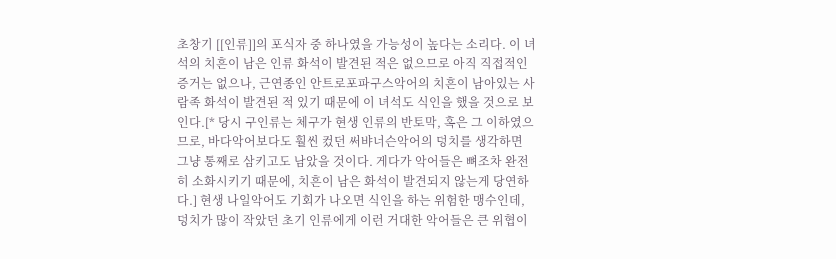초창기 [[인류]]의 포식자 중 하나였을 가능성이 높다는 소리다. 이 녀석의 치흔이 남은 인류 화석이 발견된 적은 없으므로 아직 직접적인 증거는 없으나, 근연종인 안트로포파구스악어의 치흔이 남아있는 사람족 화석이 발견된 적 있기 때문에 이 녀석도 식인을 했을 것으로 보인다.[* 당시 구인류는 체구가 현생 인류의 반토막, 혹은 그 이하였으므로, 바다악어보다도 훨씬 컸던 써뱌너슨악어의 덩치를 생각하면 그냥 통째로 삼키고도 남았을 것이다. 게다가 악어들은 뼈조차 완전히 소화시키기 때문에, 치흔이 남은 화석이 발견되지 않는게 당연하다.] 현생 나일악어도 기회가 나오면 식인을 하는 위험한 맹수인데, 덩치가 많이 작았던 초기 인류에게 이런 거대한 악어들은 큰 위협이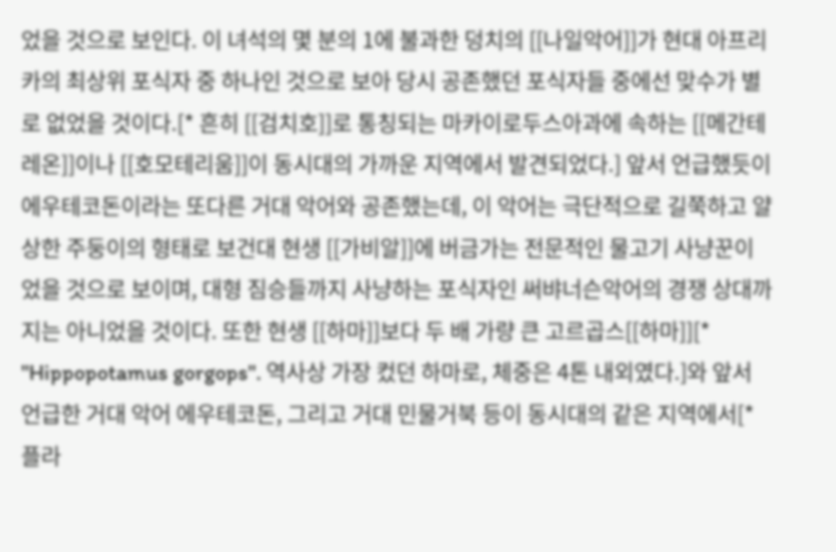었을 것으로 보인다. 이 녀석의 몇 분의 1에 불과한 덩치의 [[나일악어]]가 현대 아프리카의 최상위 포식자 중 하나인 것으로 보아 당시 공존했던 포식자들 중에선 맞수가 별로 없었을 것이다.[* 흔히 [[검치호]]로 통칭되는 마카이로두스아과에 속하는 [[메간테레온]]이나 [[호모테리움]]이 동시대의 가까운 지역에서 발견되었다.] 앞서 언급했듯이 에우테코돈이라는 또다른 거대 악어와 공존했는데, 이 악어는 극단적으로 길쭉하고 얄상한 주둥이의 형태로 보건대 현생 [[가비알]]에 버금가는 전문적인 물고기 사냥꾼이었을 것으로 보이며, 대형 짐승들까지 사냥하는 포식자인 써뱌너슨악어의 경쟁 상대까지는 아니었을 것이다. 또한 현생 [[하마]]보다 두 배 가량 큰 고르곱스[[하마]][* ''Hippopotamus gorgops''. 역사상 가장 컸던 하마로, 체중은 4톤 내외였다.]와 앞서 언급한 거대 악어 에우테코돈, 그리고 거대 민물거북 등이 동시대의 같은 지역에서[* 플라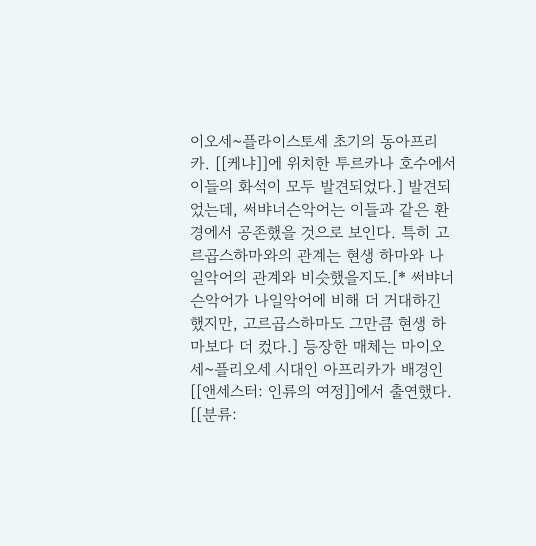이오세~플라이스토세 초기의 동아프리카. [[케냐]]에 위치한 투르카나 호수에서 이들의 화석이 모두 발견되었다.] 발견되었는데, 써뱌너슨악어는 이들과 같은 환경에서 공존했을 것으로 보인다. 특히 고르곱스하마와의 관계는 현생 하마와 나일악어의 관계와 비슷했을지도.[* 써뱌너슨악어가 나일악어에 비해 더 거대하긴 했지만, 고르곱스하마도 그만큼 현생 하마보다 더 컸다.] 등장한 매체는 마이오세~플리오세 시대인 아프리카가 배경인 [[앤세스터: 인류의 여정]]에서 출연했다. [[분류: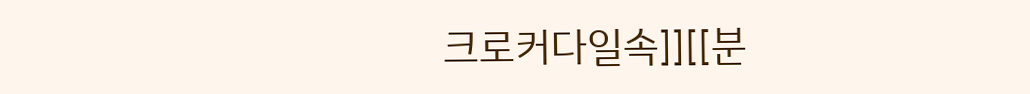크로커다일속]][[분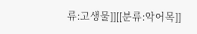류:고생물]][[분류:악어목]]